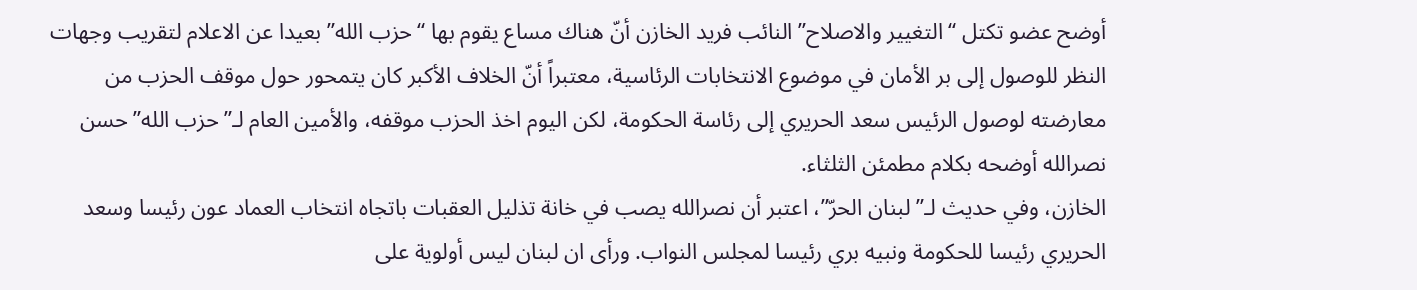أوضح عضو تكتل “التغيير والاصلاح” النائب فريد الخازن أنّ هناك مساع يقوم بها “حزب الله” بعيدا عن الاعلام لتقريب وجهات النظر للوصول إلى بر الأمان في موضوع الانتخابات الرئاسية، معتبراً أنّ الخلاف الأكبر كان يتمحور حول موقف الحزب من معارضته لوصول الرئيس سعد الحريري إلى رئاسة الحكومة، لكن اليوم اخذ الحزب موقفه، والأمين العام لـ”حزب الله” حسن نصرالله أوضحه بكلام مطمئن الثلثاء.
الخازن، وفي حديث لـ”لبنان الحرّ”، اعتبر أن نصرالله يصب في خانة تذليل العقبات باتجاه انتخاب العماد عون رئيسا وسعد الحريري رئيسا للحكومة ونبيه بري رئيسا لمجلس النواب. ورأى ان لبنان ليس أولوية على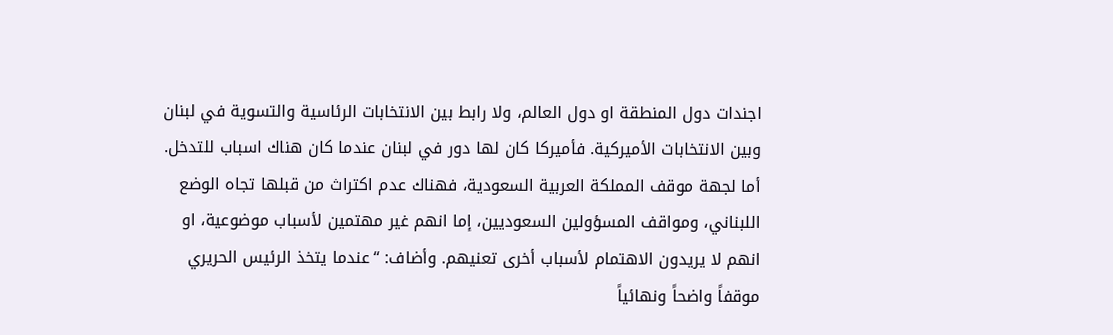اجندات دول المنطقة او دول العالم، ولا رابط بين الانتخابات الرئاسية والتسوية في لبنان وبين الانتخابات الأميركية. فأميركا كان لها دور في لبنان عندما كان هناك اسباب للتدخل.
أما لجهة موقف المملكة العربية السعودية، فهناك عدم اكتراث من قبلها تجاه الوضع اللبناني، ومواقف المسؤولين السعوديين، إما انهم غير مهتمين لأسباب موضوعية، او انهم لا يريدون الاهتمام لأسباب أخرى تعنيهم. وأضاف: “عندما يتخذ الرئيس الحريري موقفاً واضحاً ونهائياً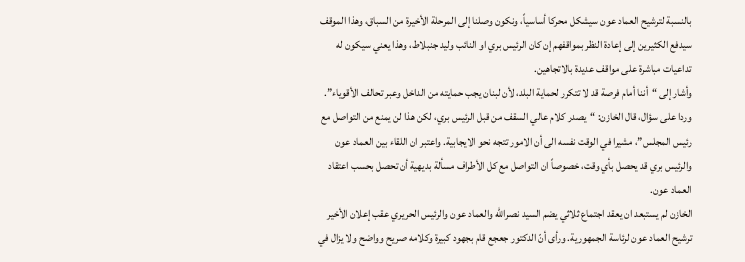بالنسبة لترشيح العماد عون سيشكل محركا أساسياً، ونكون وصلنا إلى المرحلة الأخيرة من السباق، وهذا الموقف سيدفع الكثيرين إلى إعادة النظر بمواقفهم إن كان الرئيس بري او النائب وليد جنبلاط، وهذا يعني سيكون له تداعيات مباشرة على مواقف عديدة بالاتجاهين.
وأشار إلى “أننا أمام فرصة قد لا تتكرر لحماية البلد، لأن لبنان يجب حمايته من الداخل وعبر تحالف الأقوياء”. وردا على سؤال، قال الخازن: “يصدر كلام عالي السقف من قبل الرئيس بري، لكن هذا لن يمنع من التواصل مع رئيس المجلس”، مشيرا في الوقت نفسه الى أن الامور تتجه نحو الايجابية. واعتبر ان اللقاء بين العماد عون والرئيس بري قد يحصل بأي وقت، خصوصاً ان التواصل مع كل الأطراف مسألة بديهية أن تحصل بحسب اعتقاد العماد عون.
الخازن لم يستبعد ان يعقد اجتماع ثلاثي يضم السيد نصرالله والعماد عون والرئيس الحريري عقب إعلان الأخير ترشيح العماد عون لرئاسة الجمهورية. ورأى أنّ الدكتور جعجع قام بجهود كبيرة وكلامه صريح وواضح ولا يزال في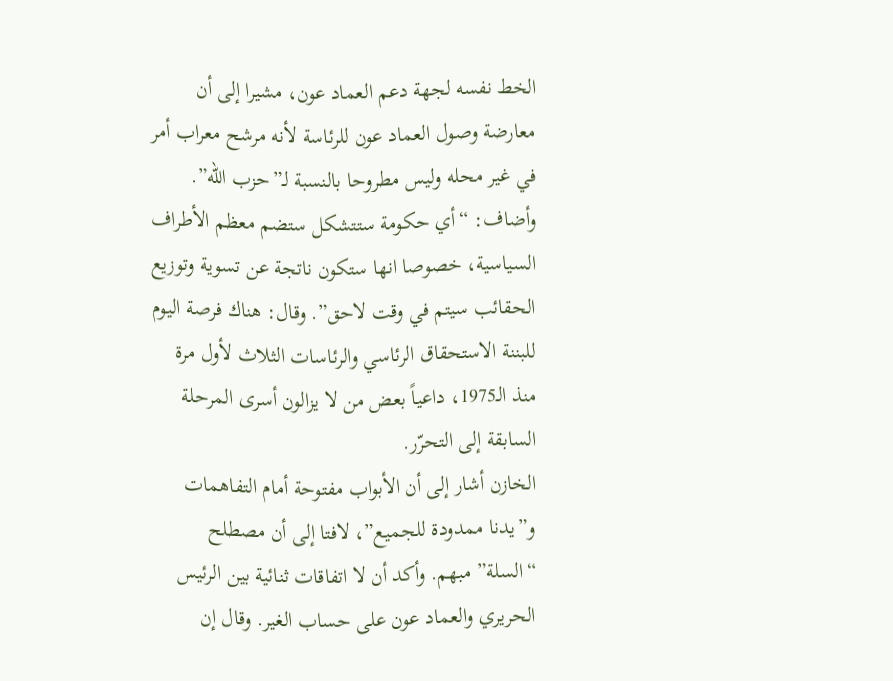الخط نفسه لجهة دعم العماد عون، مشيرا إلى أن معارضة وصول العماد عون للرئاسة لأنه مرشح معراب أمر في غير محله وليس مطروحا بالنسبة لـ”حزب الله”. وأضاف: “أي حكومة ستتشكل ستضم معظم الأطراف السياسية، خصوصا انها ستكون ناتجة عن تسوية وتوزيع الحقائب سيتم في وقت لاحق”. وقال: هناك فرصة اليوم للبننة الاستحقاق الرئاسي والرئاسات الثلاث لأول مرة منذ الـ1975، داعياً بعض من لا يزالون أسرى المرحلة السابقة إلى التحرّر.
الخازن أشار إلى أن الأبواب مفتوحة أمام التفاهمات و”يدنا ممدودة للجميع”، لافتا إلى أن مصطلح “السلة” مبهم. وأكد أن لا اتفاقات ثنائية بين الرئيس الحريري والعماد عون على حساب الغير. وقال إن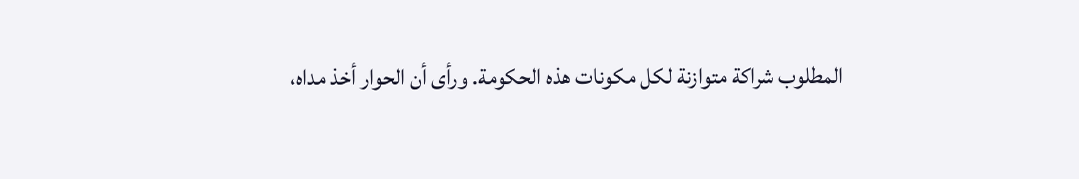المطلوب شراكة متوازنة لكل مكونات هذه الحكومة. ورأى أن الحوار أخذ مداه،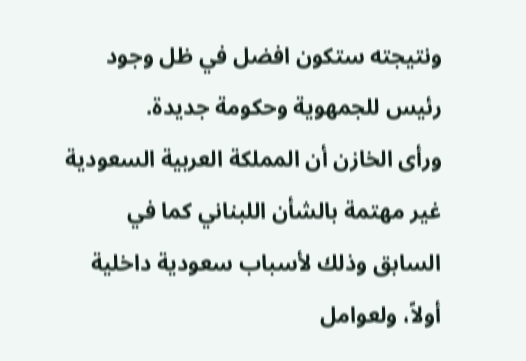ونتيجته ستكون افضل في ظل وجود رئيس للجمهوية وحكومة جديدة.
ورأى الخازن أن المملكة العربية السعودية غير مهتمة بالشأن اللبناني كما في السابق وذلك لأسباب سعودية داخلية أولاً، ولعوامل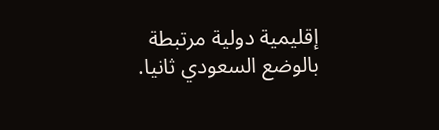إقليمية دولية مرتبطة بالوضع السعودي ثانيا.